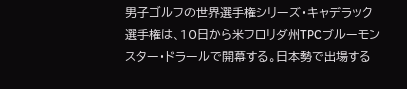男子ゴルフの世界選手権シリーズ・キャデラック選手権は、10日から米フロリダ州TPCブルーモンスター・ドラールで開幕する。日本勢で出場する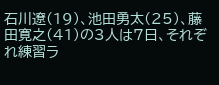石川遼(19)、池田勇太(25)、藤田寛之(41)の3人は7日、それぞれ練習ラ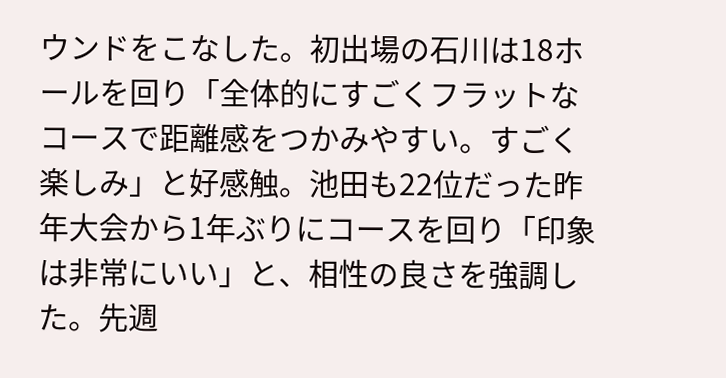ウンドをこなした。初出場の石川は18ホールを回り「全体的にすごくフラットなコースで距離感をつかみやすい。すごく楽しみ」と好感触。池田も22位だった昨年大会から1年ぶりにコースを回り「印象は非常にいい」と、相性の良さを強調した。先週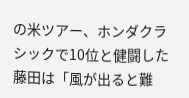の米ツアー、ホンダクラシックで10位と健闘した藤田は「風が出ると難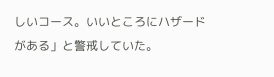しいコース。いいところにハザードがある」と警戒していた。